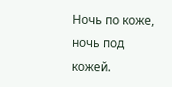Ночь по коже, ночь под кожей.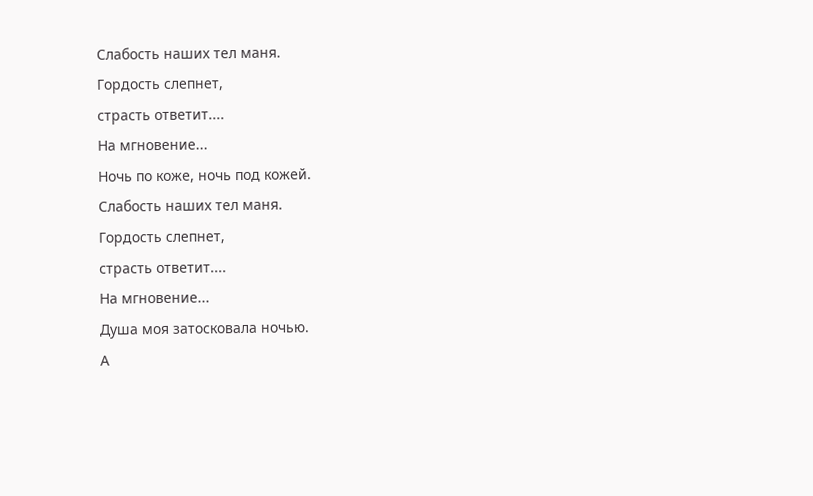Слабость наших тел маня.
Гордость слепнет,
страсть ответит....
На мгновение...
Ночь по коже, ночь под кожей.
Слабость наших тел маня.
Гордость слепнет,
страсть ответит....
На мгновение...
Душа моя затосковала ночью.
А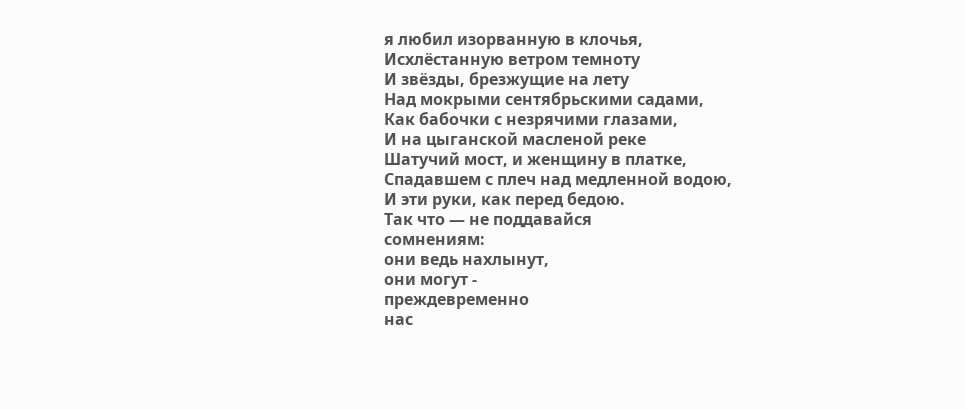я любил изорванную в клочья,
Исхлёстанную ветром темноту
И звёзды, брезжущие на лету
Над мокрыми сентябрьскими садами,
Как бабочки с незрячими глазами,
И на цыганской масленой реке
Шатучий мост, и женщину в платке,
Спадавшем с плеч над медленной водою,
И эти руки, как перед бедою.
Так что — не поддавайся
сомнениям:
они ведь нахлынут,
они могут -
преждевременно
нас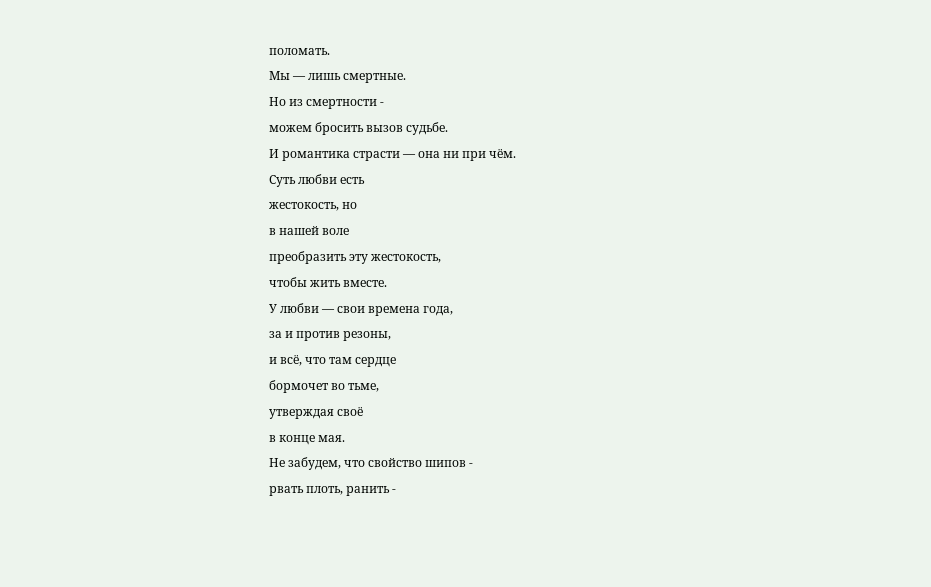поломать.
Мы — лишь смертные.
Но из смертности -
можем бросить вызов судьбе.
И романтика страсти — она ни при чём.
Суть любви есть
жестокость, но
в нашей воле
преобразить эту жестокость,
чтобы жить вместе.
У любви — свои времена года,
за и против резоны,
и всё, что там сердце
бормочет во тьме,
утверждая своё
в конце мая.
Не забудем, что свойство шипов -
рвать плоть, ранить -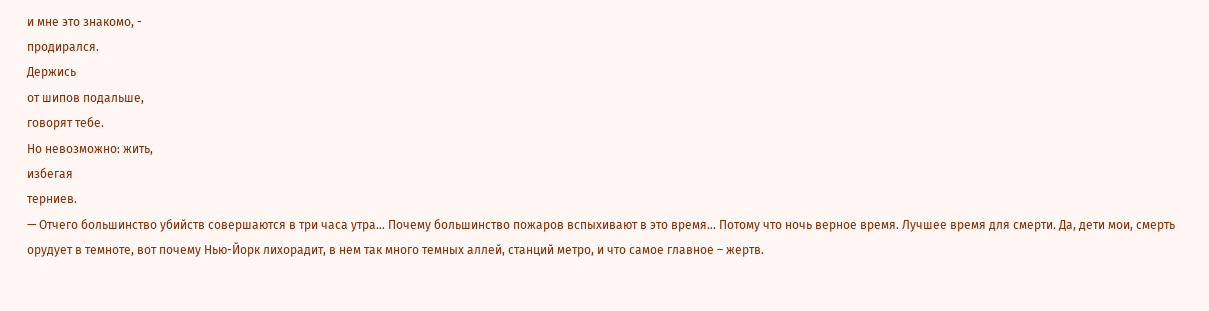и мне это знакомо, -
продирался.
Держись
от шипов подальше,
говорят тебе.
Но невозможно: жить,
избегая
терниев.
— Отчего большинство убийств совершаются в три часа утра... Почему большинство пожаров вспыхивают в это время... Потому что ночь верное время. Лучшее время для смерти. Да, дети мои, смерть орудует в темноте, вот почему Нью-Йорк лихорадит, в нем так много темных аллей, станций метро, и что самое главное – жертв.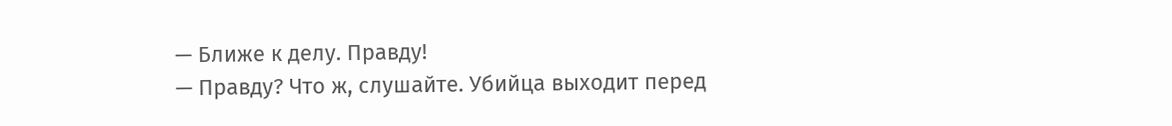— Ближе к делу. Правду!
— Правду? Что ж, слушайте. Убийца выходит перед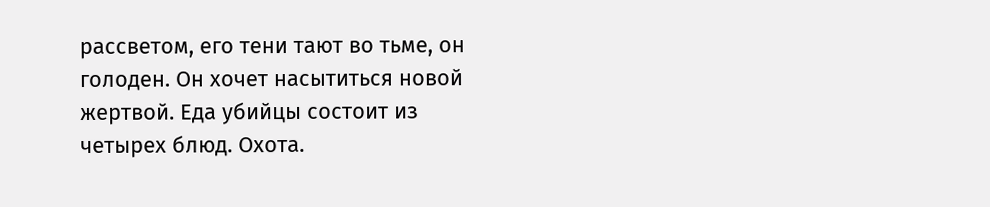рассветом, его тени тают во тьме, он голоден. Он хочет насытиться новой жертвой. Еда убийцы состоит из четырех блюд. Охота.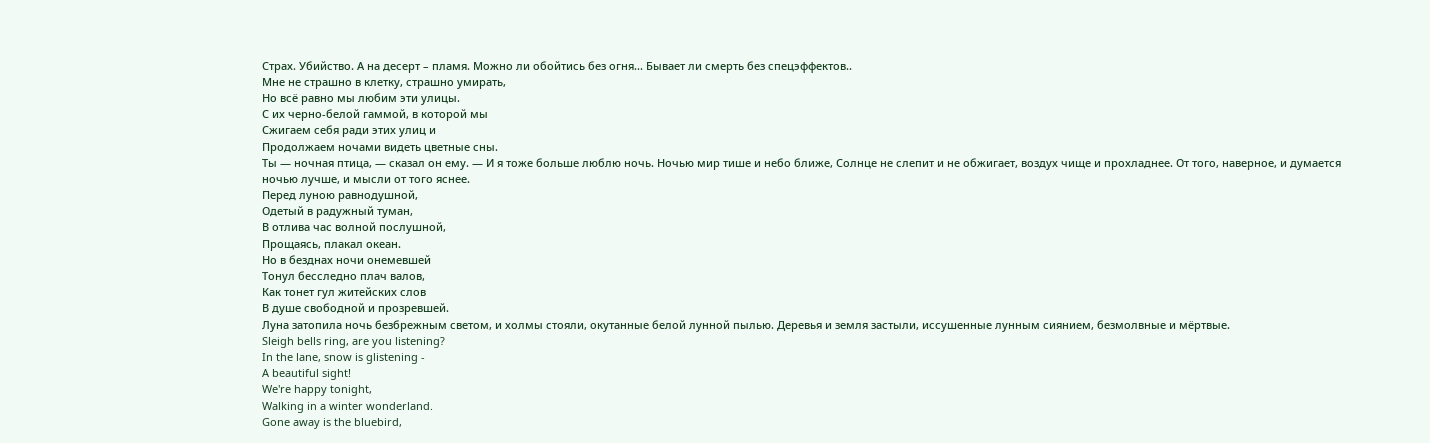Страх. Убийство. А на десерт – пламя. Можно ли обойтись без огня... Бывает ли смерть без спецэффектов..
Мне не страшно в клетку, страшно умирать,
Но всё равно мы любим эти улицы.
С их черно-белой гаммой, в которой мы
Сжигаем себя ради этих улиц и
Продолжаем ночами видеть цветные сны.
Ты — ночная птица, — сказал он ему. — И я тоже больше люблю ночь. Ночью мир тише и небо ближе, Солнце не слепит и не обжигает, воздух чище и прохладнее. От того, наверное, и думается ночью лучше, и мысли от того яснее.
Перед луною равнодушной,
Одетый в радужный туман,
В отлива час волной послушной,
Прощаясь, плакал океан.
Но в безднах ночи онемевшей
Тонул бесследно плач валов,
Как тонет гул житейских слов
В душе свободной и прозревшей.
Луна затопила ночь безбрежным светом, и холмы стояли, окутанные белой лунной пылью. Деревья и земля застыли, иссушенные лунным сиянием, безмолвные и мёртвые.
Sleigh bells ring, are you listening?
In the lane, snow is glistening -
A beautiful sight!
We're happy tonight,
Walking in a winter wonderland.
Gone away is the bluebird,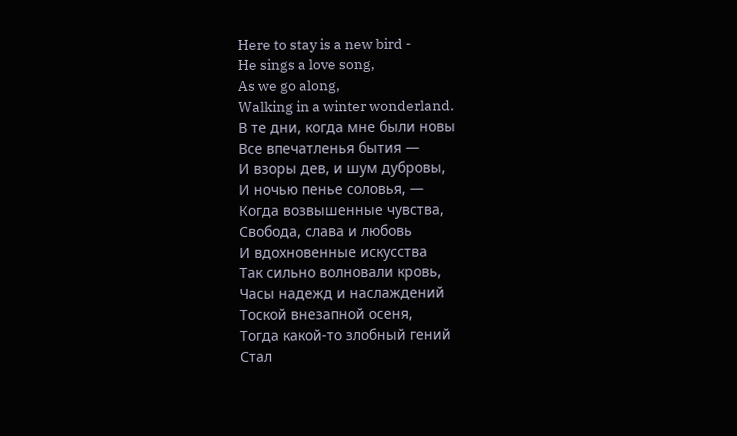Here to stay is a new bird -
He sings a love song,
As we go along,
Walking in a winter wonderland.
В те дни, когда мне были новы
Все впечатленья бытия —
И взоры дев, и шум дубровы,
И ночью пенье соловья, —
Когда возвышенные чувства,
Свобода, слава и любовь
И вдохновенные искусства
Так сильно волновали кровь,
Часы надежд и наслаждений
Тоской внезапной осеня,
Тогда какой-то злобный гений
Стал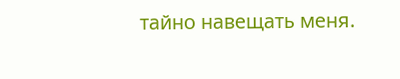тайно навещать меня.